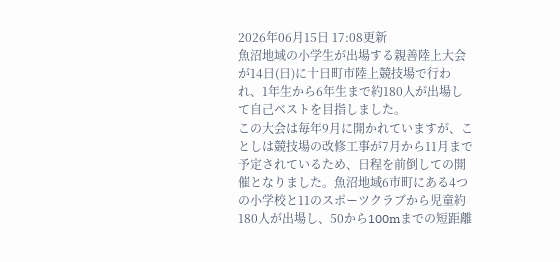2026年06月15日 17:08更新
魚沼地域の小学生が出場する親善陸上大会が14日(日)に十日町市陸上競技場で行われ、1年生から6年生まで約180人が出場して自己ベストを目指しました。
この大会は毎年9月に開かれていますが、ことしは競技場の改修工事が7月から11月まで予定されているため、日程を前倒しての開催となりました。魚沼地域6市町にある4つの小学校と11のスポーツクラブから児童約180人が出場し、50から100mまでの短距離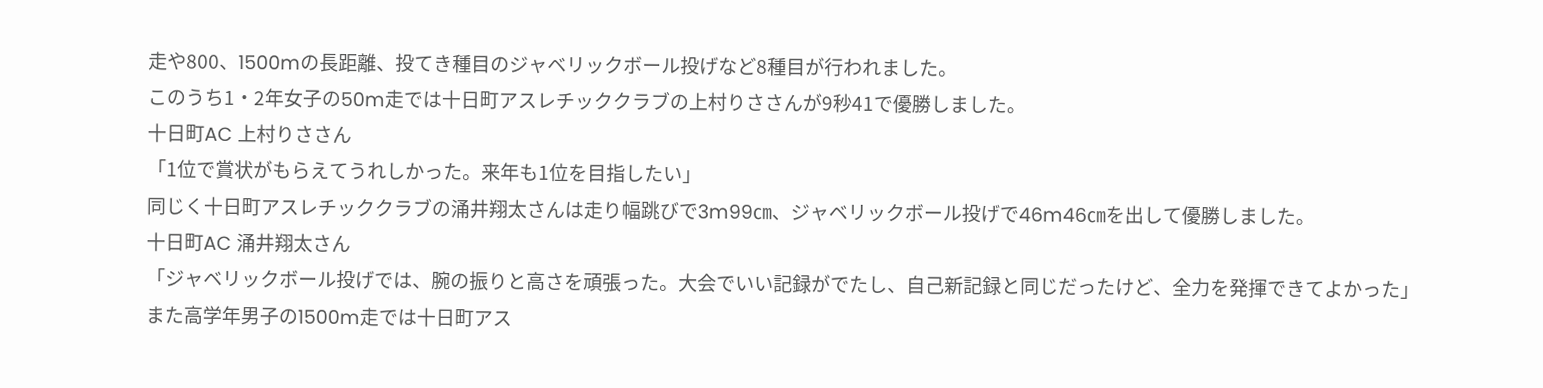走や800、1500mの長距離、投てき種目のジャベリックボール投げなど8種目が行われました。
このうち1・2年女子の50m走では十日町アスレチッククラブの上村りささんが9秒41で優勝しました。
十日町AC 上村りささん
「1位で賞状がもらえてうれしかった。来年も1位を目指したい」
同じく十日町アスレチッククラブの涌井翔太さんは走り幅跳びで3m99㎝、ジャベリックボール投げで46m46㎝を出して優勝しました。
十日町AC 涌井翔太さん
「ジャベリックボール投げでは、腕の振りと高さを頑張った。大会でいい記録がでたし、自己新記録と同じだったけど、全力を発揮できてよかった」
また高学年男子の1500m走では十日町アス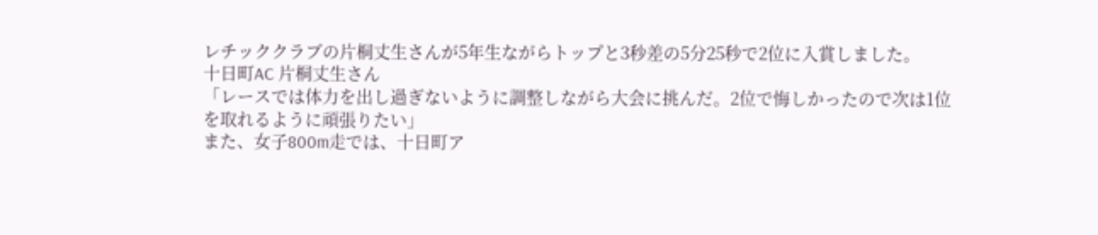レチッククラブの片桐丈生さんが5年生ながらトップと3秒差の5分25秒で2位に入賞しました。
十日町AC 片桐丈生さん
「レースでは体力を出し過ぎないように調整しながら大会に挑んだ。2位で悔しかったので次は1位を取れるように頑張りたい」
また、女子800m走では、十日町ア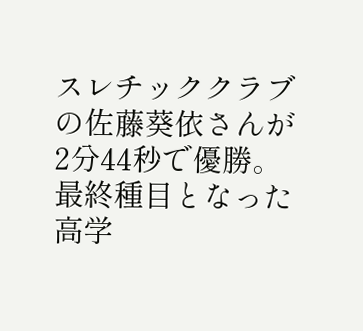スレチッククラブの佐藤葵依さんが2分44秒で優勝。最終種目となった高学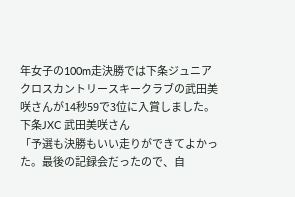年女子の100m走決勝では下条ジュニアクロスカントリースキークラブの武田美咲さんが14秒59で3位に入賞しました。
下条JXC 武田美咲さん
「予選も決勝もいい走りができてよかった。最後の記録会だったので、自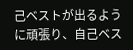己ベストが出るように頑張り、自己ベス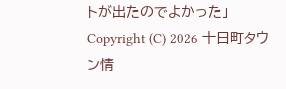トが出たのでよかった」
Copyright (C) 2026 十日町タウン情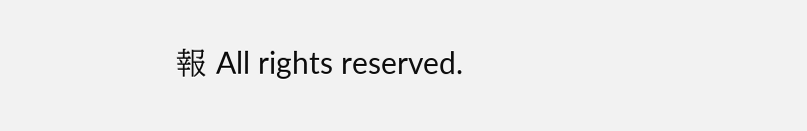報 All rights reserved.